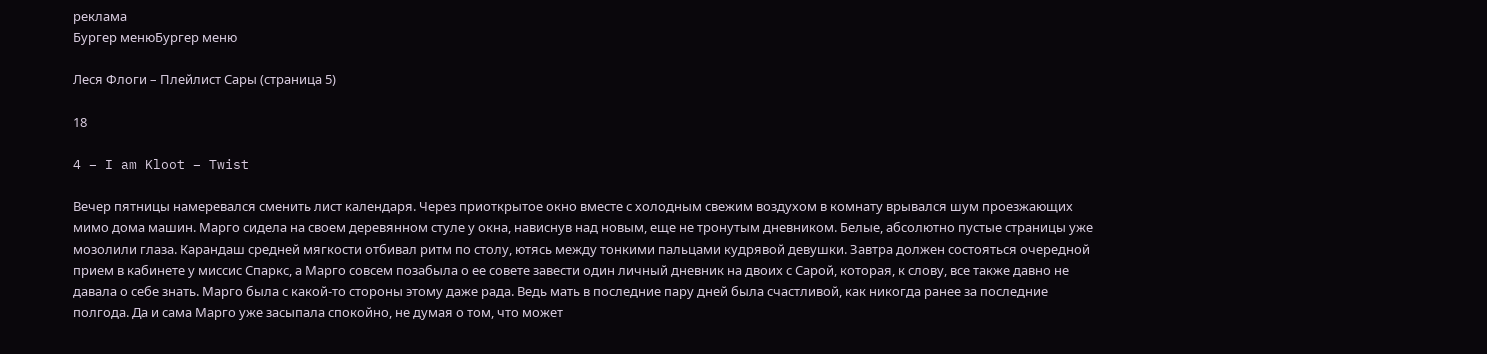реклама
Бургер менюБургер меню

Леся Флоги – Плейлист Сары (страница 5)

18

4 – I am Kloot – Twist

Вечер пятницы намеревался сменить лист календаря. Через приоткрытое окно вместе с холодным свежим воздухом в комнату врывался шум проезжающих мимо дома машин. Марго сидела на своем деревянном стуле у окна, нависнув над новым, еще не тронутым дневником. Белые, абсолютно пустые страницы уже мозолили глаза. Карандаш средней мягкости отбивал ритм по столу, ютясь между тонкими пальцами кудрявой девушки. Завтра должен состояться очередной прием в кабинете у миссис Спаркс, а Марго совсем позабыла о ее совете завести один личный дневник на двоих с Сарой, которая, к слову, все также давно не давала о себе знать. Марго была с какой-то стороны этому даже рада. Ведь мать в последние пару дней была счастливой, как никогда ранее за последние полгода. Да и сама Марго уже засыпала спокойно, не думая о том, что может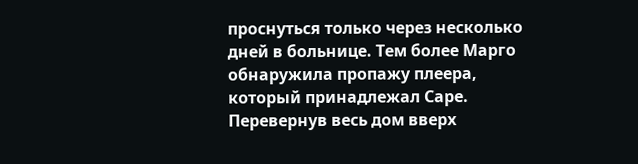проснуться только через несколько дней в больнице. Тем более Марго обнаружила пропажу плеера, который принадлежал Саре. Перевернув весь дом вверх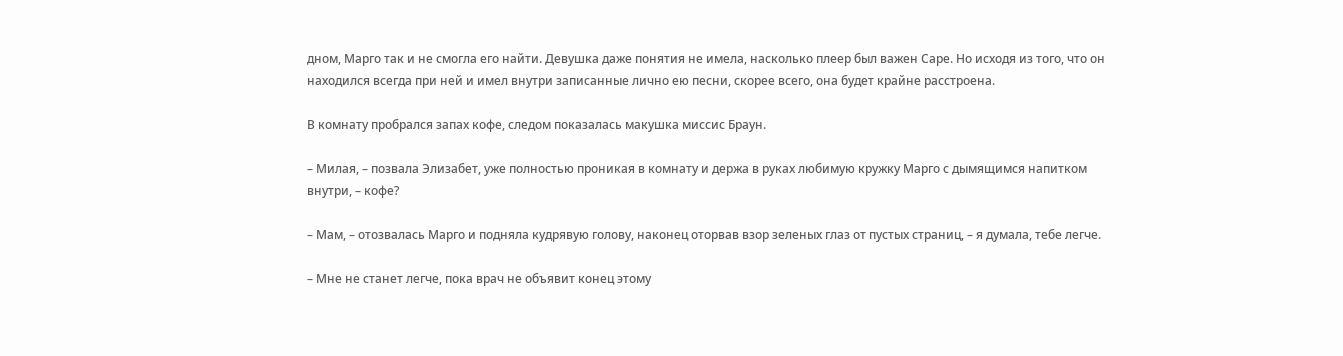дном, Марго так и не смогла его найти. Девушка даже понятия не имела, насколько плеер был важен Саре. Но исходя из того, что он находился всегда при ней и имел внутри записанные лично ею песни, скорее всего, она будет крайне расстроена.

В комнату пробрался запах кофе, следом показалась макушка миссис Браун.

– Милая, – позвала Элизабет, уже полностью проникая в комнату и держа в руках любимую кружку Марго с дымящимся напитком внутри, – кофе?

– Мам, – отозвалась Марго и подняла кудрявую голову, наконец оторвав взор зеленых глаз от пустых страниц, – я думала, тебе легче.

– Мне не станет легче, пока врач не объявит конец этому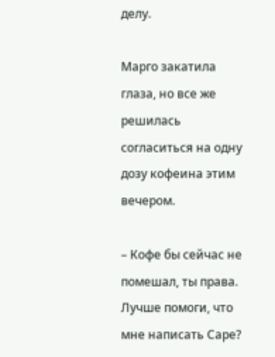делу.

Марго закатила глаза, но все же решилась согласиться на одну дозу кофеина этим вечером.

– Кофе бы сейчас не помешал, ты права. Лучше помоги, что мне написать Саре?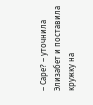– Саре? – уточнила Элизабет и поставила кружку на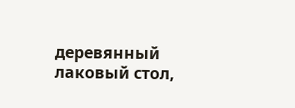деревянный лаковый стол,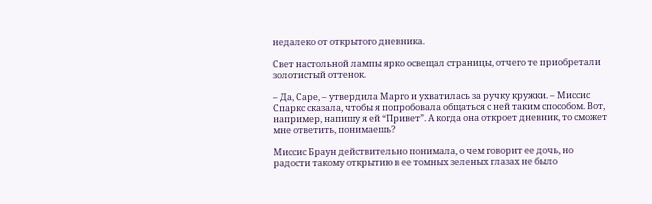недалеко от открытого дневника.

Свет настольной лампы ярко освещал страницы, отчего те приобретали золотистый оттенок.

– Да, Саре, – утвердила Марго и ухватилась за ручку кружки. – Миссис Спаркс сказала, чтобы я попробовала общаться с ней таким способом. Вот, например, напишу я ей “Привет”. А когда она откроет дневник, то сможет мне ответить, понимаешь?

Миссис Браун действительно понимала, о чем говорит ее дочь, но радости такому открытию в ее томных зеленых глазах не было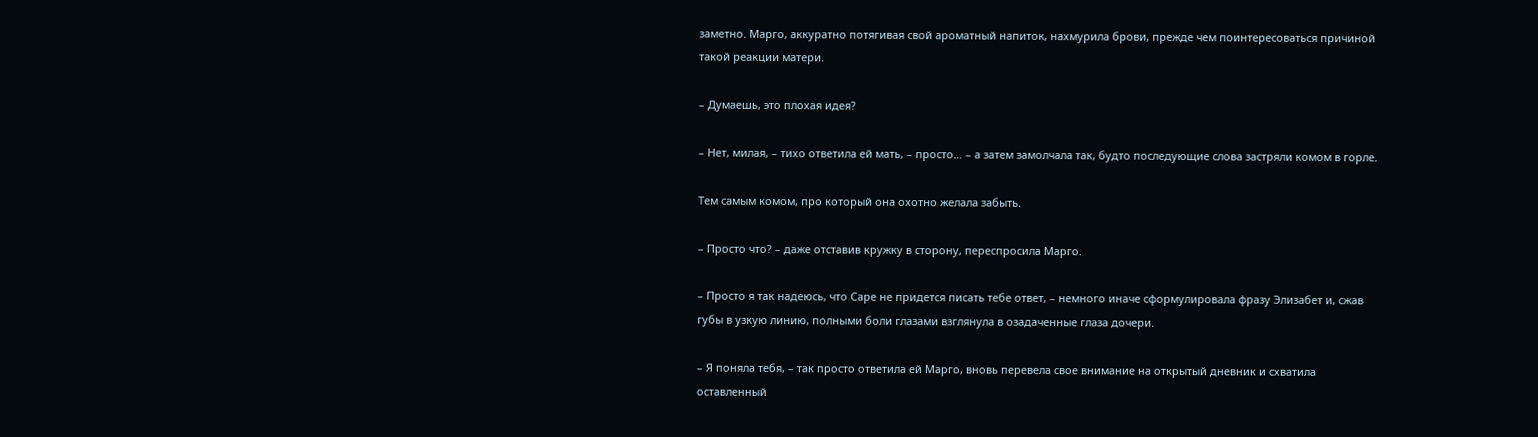заметно. Марго, аккуратно потягивая свой ароматный напиток, нахмурила брови, прежде чем поинтересоваться причиной такой реакции матери.

– Думаешь, это плохая идея?

– Нет, милая, – тихо ответила ей мать, – просто… – а затем замолчала так, будто последующие слова застряли комом в горле.

Тем самым комом, про который она охотно желала забыть.

– Просто что? – даже отставив кружку в сторону, переспросила Марго.

– Просто я так надеюсь, что Саре не придется писать тебе ответ, – немного иначе сформулировала фразу Элизабет и, сжав губы в узкую линию, полными боли глазами взглянула в озадаченные глаза дочери.

– Я поняла тебя, – так просто ответила ей Марго, вновь перевела свое внимание на открытый дневник и схватила оставленный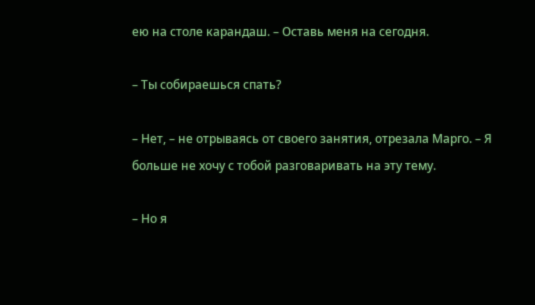ею на столе карандаш. – Оставь меня на сегодня.

– Ты собираешься спать?

– Нет, – не отрываясь от своего занятия, отрезала Марго. – Я больше не хочу с тобой разговаривать на эту тему.

– Но я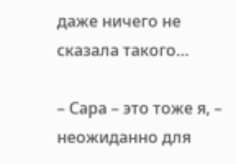даже ничего не сказала такого…

– Сара – это тоже я, – неожиданно для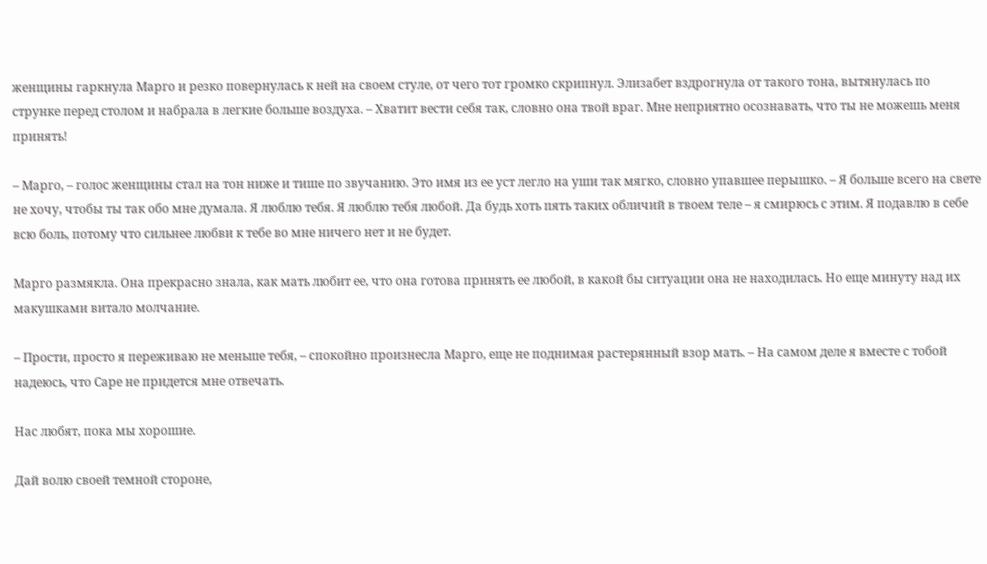женщины гаркнула Марго и резко повернулась к ней на своем стуле, от чего тот громко скрипнул. Элизабет вздрогнула от такого тона, вытянулась по струнке перед столом и набрала в легкие больше воздуха. – Хватит вести себя так, словно она твой враг. Мне неприятно осознавать, что ты не можешь меня принять!

– Марго, – голос женщины стал на тон ниже и тише по звучанию. Это имя из ее уст легло на уши так мягко, словно упавшее перышко. – Я больше всего на свете не хочу, чтобы ты так обо мне думала. Я люблю тебя. Я люблю тебя любой. Да будь хоть пять таких обличий в твоем теле – я смирюсь с этим. Я подавлю в себе всю боль, потому что сильнее любви к тебе во мне ничего нет и не будет.

Марго размякла. Она прекрасно знала, как мать любит ее, что она готова принять ее любой, в какой бы ситуации она не находилась. Но еще минуту над их макушками витало молчание.

– Прости, просто я переживаю не меньше тебя, – спокойно произнесла Марго, еще не поднимая растерянный взор мать. – На самом деле я вместе с тобой надеюсь, что Саре не придется мне отвечать.

Нас любят, пока мы хорошие.

Дай волю своей темной стороне,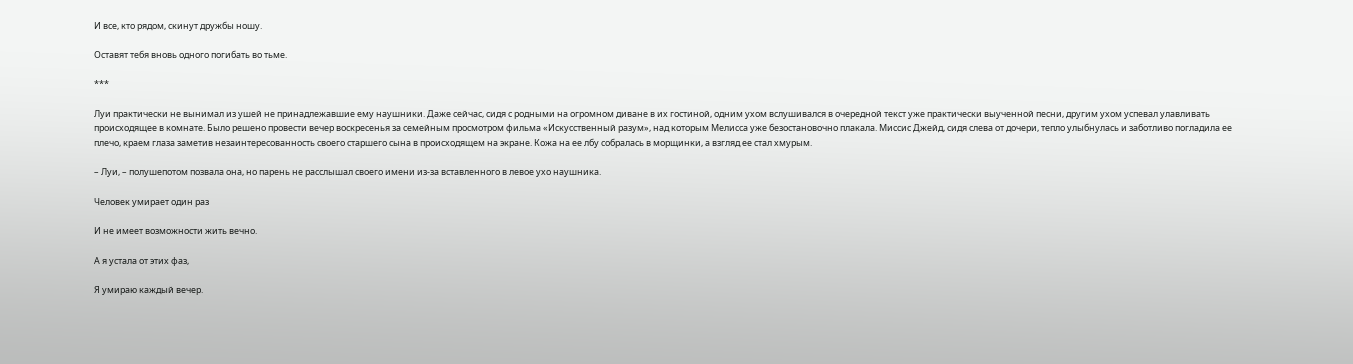И все, кто рядом, скинут дружбы ношу.

Оставят тебя вновь одного погибать во тьме.

***

Луи практически не вынимал из ушей не принадлежавшие ему наушники. Даже сейчас, сидя с родными на огромном диване в их гостиной, одним ухом вслушивался в очередной текст уже практически выученной песни, другим ухом успевал улавливать происходящее в комнате. Было решено провести вечер воскресенья за семейным просмотром фильма «Искусственный разум», над которым Мелисса уже безостановочно плакала. Миссис Джейд, сидя слева от дочери, тепло улыбнулась и заботливо погладила ее плечо, краем глаза заметив незаинтересованность своего старшего сына в происходящем на экране. Кожа на ее лбу собралась в морщинки, а взгляд ее стал хмурым.

– Луи, – полушепотом позвала она, но парень не расслышал своего имени из-за вставленного в левое ухо наушника.

Человек умирает один раз

И не имеет возможности жить вечно.

А я устала от этих фаз,

Я умираю каждый вечер.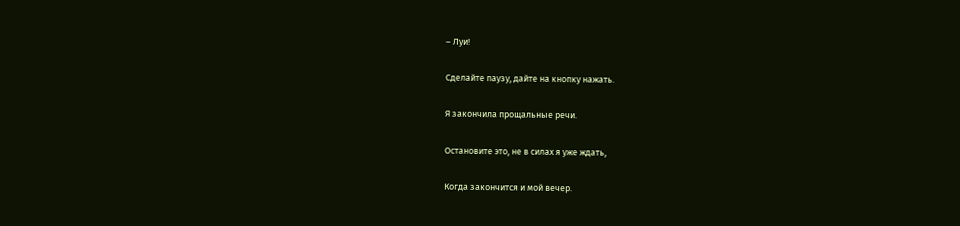– Луи!

Сделайте паузу, дайте на кнопку нажать.

Я закончила прощальные речи.

Остановите это, не в силах я уже ждать,

Когда закончится и мой вечер.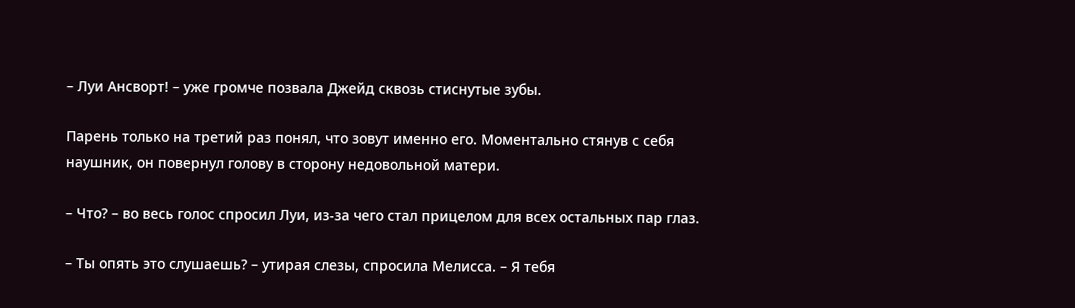– Луи Ансворт! – уже громче позвала Джейд сквозь стиснутые зубы.

Парень только на третий раз понял, что зовут именно его. Моментально стянув с себя наушник, он повернул голову в сторону недовольной матери.

– Что? – во весь голос спросил Луи, из-за чего стал прицелом для всех остальных пар глаз.

– Ты опять это слушаешь? – утирая слезы, спросила Мелисса. – Я тебя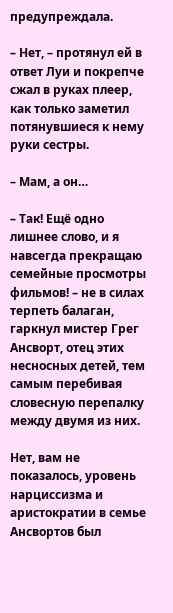предупреждала.

– Нет, – протянул ей в ответ Луи и покрепче сжал в руках плеер, как только заметил потянувшиеся к нему руки сестры.

– Мам, а он…

– Так! Ещё одно лишнее слово, и я навсегда прекращаю семейные просмотры фильмов! – не в силах терпеть балаган, гаркнул мистер Грег Ансворт, отец этих несносных детей, тем самым перебивая словесную перепалку между двумя из них.

Нет, вам не показалось, уровень нарциссизма и аристократии в семье Ансвортов был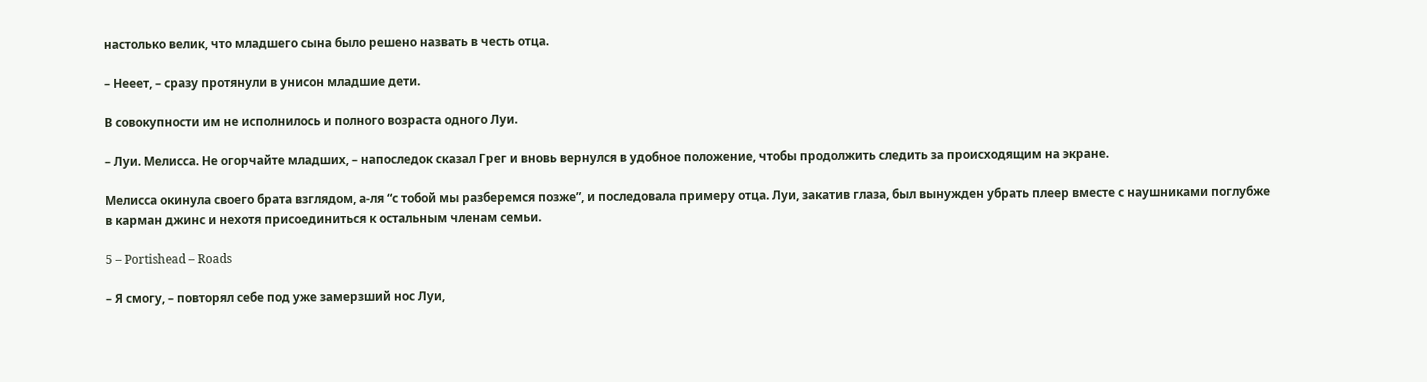настолько велик, что младшего сына было решено назвать в честь отца.

– Нееет, – сразу протянули в унисон младшие дети.

В совокупности им не исполнилось и полного возраста одного Луи.

– Луи. Мелисса. Не огорчайте младших, – напоследок сказал Грег и вновь вернулся в удобное положение, чтобы продолжить следить за происходящим на экране.

Мелисса окинула своего брата взглядом, а-ля “с тобой мы разберемся позже”, и последовала примеру отца. Луи, закатив глаза, был вынужден убрать плеер вместе с наушниками поглубже в карман джинс и нехотя присоединиться к остальным членам семьи.

5 – Portishead – Roads

– Я смогу, – повторял себе под уже замерзший нос Луи,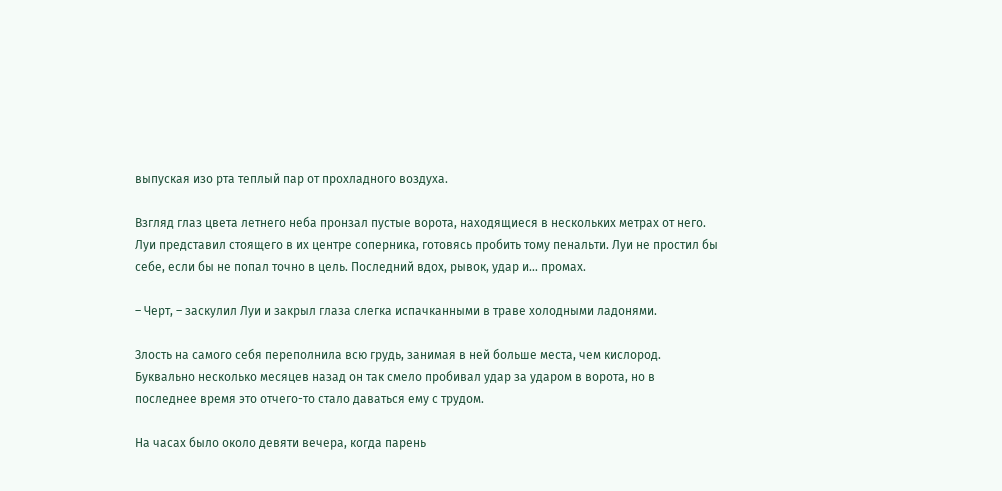выпуская изо рта теплый пар от прохладного воздуха.

Взгляд глаз цвета летнего неба пронзал пустые ворота, находящиеся в нескольких метрах от него. Луи представил стоящего в их центре соперника, готовясь пробить тому пенальти. Луи не простил бы себе, если бы не попал точно в цель. Последний вдох, рывок, удар и… промах.

– Черт, – заскулил Луи и закрыл глаза слегка испачканными в траве холодными ладонями.

Злость на самого себя переполнила всю грудь, занимая в ней больше места, чем кислород. Буквально несколько месяцев назад он так смело пробивал удар за ударом в ворота, но в последнее время это отчего-то стало даваться ему с трудом.

На часах было около девяти вечера, когда парень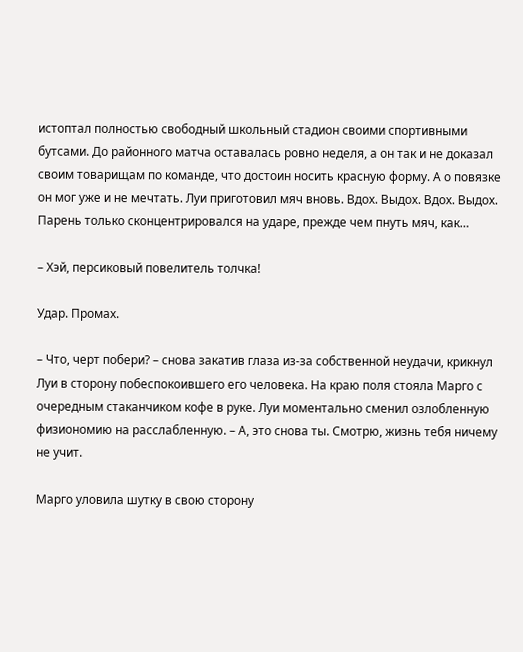истоптал полностью свободный школьный стадион своими спортивными бутсами. До районного матча оставалась ровно неделя, а он так и не доказал своим товарищам по команде, что достоин носить красную форму. А о повязке он мог уже и не мечтать. Луи приготовил мяч вновь. Вдох. Выдох. Вдох. Выдох. Парень только сконцентрировался на ударе, прежде чем пнуть мяч, как…

– Хэй, персиковый повелитель толчка!

Удар. Промах.

– Что, черт побери? – снова закатив глаза из-за собственной неудачи, крикнул Луи в сторону побеспокоившего его человека. На краю поля стояла Марго с очередным стаканчиком кофе в руке. Луи моментально сменил озлобленную физиономию на расслабленную. – А, это снова ты. Смотрю, жизнь тебя ничему не учит.

Марго уловила шутку в свою сторону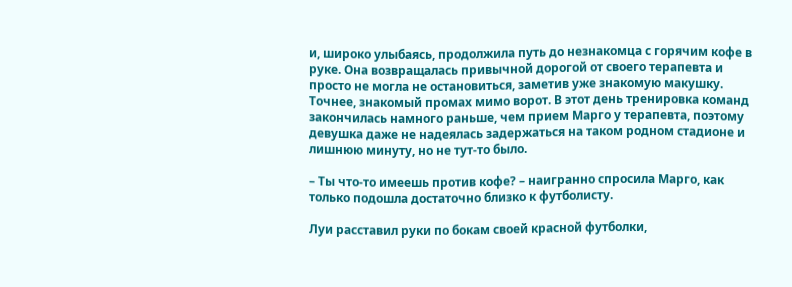и, широко улыбаясь, продолжила путь до незнакомца с горячим кофе в руке. Она возвращалась привычной дорогой от своего терапевта и просто не могла не остановиться, заметив уже знакомую макушку. Точнее, знакомый промах мимо ворот. В этот день тренировка команд закончилась намного раньше, чем прием Марго у терапевта, поэтому девушка даже не надеялась задержаться на таком родном стадионе и лишнюю минуту, но не тут-то было.

– Ты что-то имеешь против кофе? – наигранно спросила Марго, как только подошла достаточно близко к футболисту.

Луи расставил руки по бокам своей красной футболки,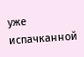уже испачканной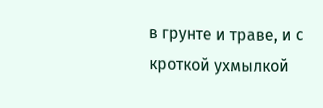в грунте и траве, и с кроткой ухмылкой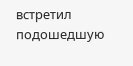встретил подошедшую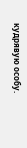кудрявую особу.